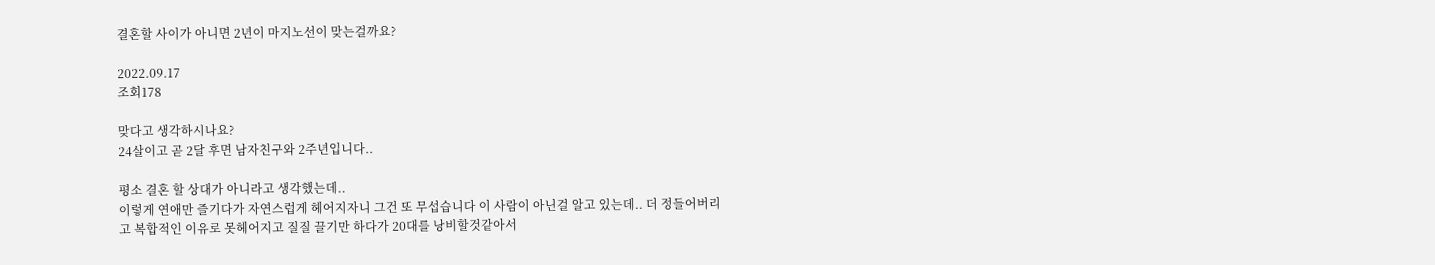결혼할 사이가 아니면 2년이 마지노선이 맞는걸까요?

2022.09.17
조회178

맞다고 생각하시나요?
24살이고 곧 2달 후면 남자친구와 2주년입니다..

평소 결혼 할 상대가 아니라고 생각했는데..
이렇게 연애만 즐기다가 자연스럽게 헤어지자니 그건 또 무섭습니다 이 사람이 아닌걸 알고 있는데.. 더 정들어버리고 복합적인 이유로 못헤어지고 질질 끌기만 하다가 20대를 낭비할것같아서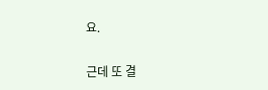요.

근데 또 결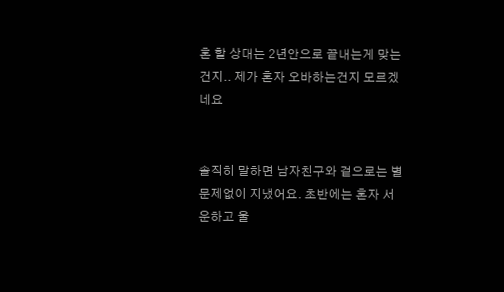혼 할 상대는 2년안으로 끝내는게 맞는건지.. 제가 혼자 오바하는건지 모르겠네요


솔직히 말하면 남자친구와 겉으로는 별 문제없이 지냈어요. 초반에는 혼자 서운하고 울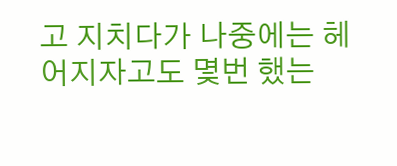고 지치다가 나중에는 헤어지자고도 몇번 했는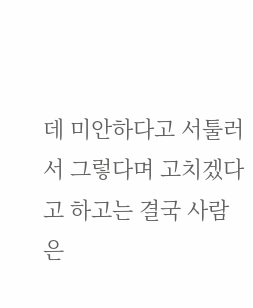데 미안하다고 서툴러서 그렇다며 고치겠다고 하고는 결국 사람은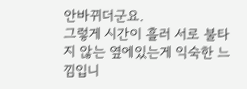안바뀌더군요.
그렇게 시간이 흘러 서로 불타지 않는 옆에있는게 익숙한 느낌입니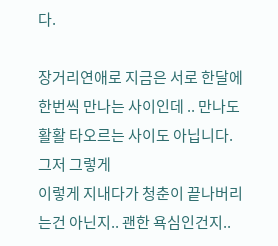다.

장거리연애로 지금은 서로 한달에 한번씩 만나는 사이인데 .. 만나도 활활 타오르는 사이도 아닙니다. 그저 그렇게
이렇게 지내다가 청춘이 끝나버리는건 아닌지.. 괜한 욕심인건지..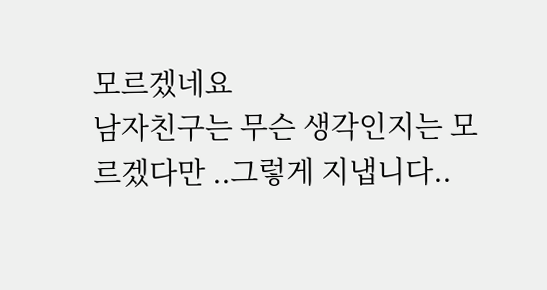모르겠네요
남자친구는 무슨 생각인지는 모르겠다만 ..그렇게 지냅니다..